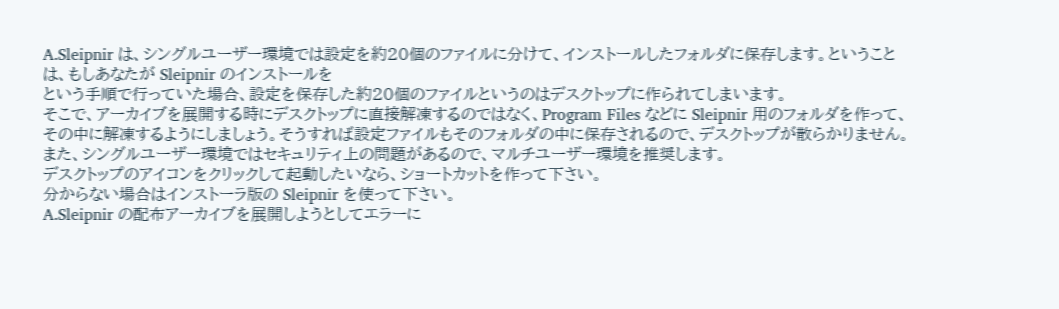A.Sleipnir は、シングルユーザー環境では設定を約20個のファイルに分けて、インストールしたフォルダに保存します。ということは、もしあなたが Sleipnir のインストールを
という手順で行っていた場合、設定を保存した約20個のファイルというのはデスクトップに作られてしまいます。
そこで、アーカイブを展開する時にデスクトップに直接解凍するのではなく、Program Files などに Sleipnir 用のフォルダを作って、その中に解凍するようにしましょう。そうすれば設定ファイルもそのフォルダの中に保存されるので、デスクトップが散らかりません。また、シングルユーザー環境ではセキュリティ上の問題があるので、マルチユーザー環境を推奨します。
デスクトップのアイコンをクリックして起動したいなら、ショートカットを作って下さい。
分からない場合はインストーラ版の Sleipnir を使って下さい。
A.Sleipnir の配布アーカイブを展開しようとしてエラーに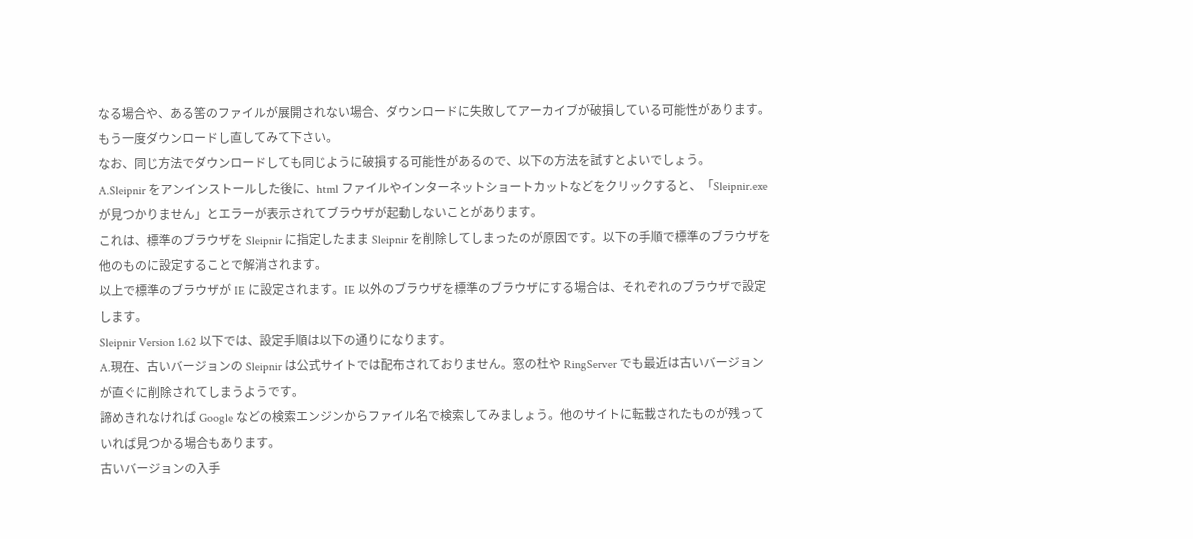なる場合や、ある筈のファイルが展開されない場合、ダウンロードに失敗してアーカイブが破損している可能性があります。もう一度ダウンロードし直してみて下さい。
なお、同じ方法でダウンロードしても同じように破損する可能性があるので、以下の方法を試すとよいでしょう。
A.Sleipnir をアンインストールした後に、html ファイルやインターネットショートカットなどをクリックすると、「Sleipnir.exe が見つかりません」とエラーが表示されてブラウザが起動しないことがあります。
これは、標準のブラウザを Sleipnir に指定したまま Sleipnir を削除してしまったのが原因です。以下の手順で標準のブラウザを他のものに設定することで解消されます。
以上で標準のブラウザが IE に設定されます。IE 以外のブラウザを標準のブラウザにする場合は、それぞれのブラウザで設定します。
Sleipnir Version 1.62 以下では、設定手順は以下の通りになります。
A.現在、古いバージョンの Sleipnir は公式サイトでは配布されておりません。窓の杜や RingServer でも最近は古いバージョンが直ぐに削除されてしまうようです。
諦めきれなければ Google などの検索エンジンからファイル名で検索してみましょう。他のサイトに転載されたものが残っていれば見つかる場合もあります。
古いバージョンの入手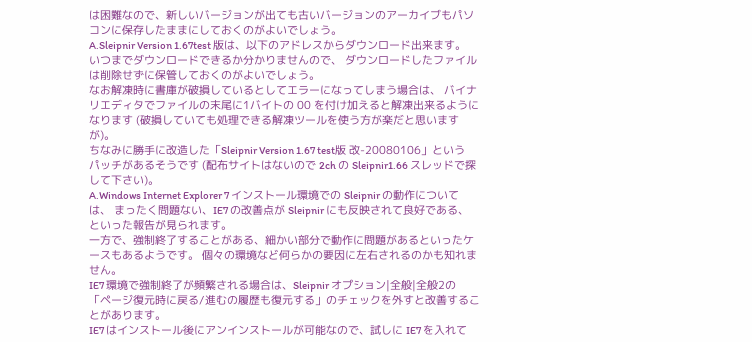は困難なので、新しいバージョンが出ても古いバージョンのアーカイブもパソコンに保存したままにしておくのがよいでしょう。
A.Sleipnir Version 1.67test 版は、以下のアドレスからダウンロード出来ます。
いつまでダウンロードできるか分かりませんので、 ダウンロードしたファイルは削除せずに保管しておくのがよいでしょう。
なお解凍時に書庫が破損しているとしてエラーになってしまう場合は、 バイナリエディタでファイルの末尾に1バイトの 00 を付け加えると解凍出来るようになります (破損していても処理できる解凍ツールを使う方が楽だと思いますが)。
ちなみに勝手に改造した「Sleipnir Version 1.67 test版 改-20080106」というパッチがあるそうです (配布サイトはないので 2ch の Sleipnir1.66 スレッドで探して下さい)。
A.Windows Internet Explorer 7 インストール環境での Sleipnir の動作については、 まったく問題ない、IE7 の改善点が Sleipnir にも反映されて良好である、といった報告が見られます。
一方で、強制終了することがある、細かい部分で動作に問題があるといったケースもあるようです。 個々の環境など何らかの要因に左右されるのかも知れません。
IE7 環境で強制終了が頻繁される場合は、Sleipnir オプション|全般|全般2の 「ページ復元時に戻る/進むの履歴も復元する」のチェックを外すと改善することがあります。
IE7 はインストール後にアンインストールが可能なので、試しに IE7 を入れて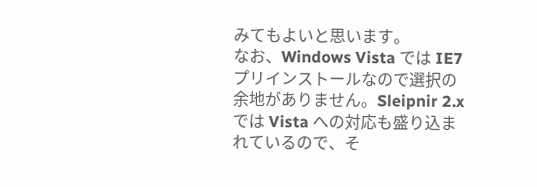みてもよいと思います。
なお、Windows Vista では IE7 プリインストールなので選択の余地がありません。Sleipnir 2.x では Vista への対応も盛り込まれているので、そ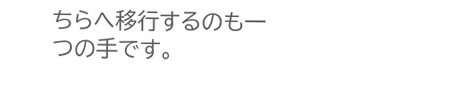ちらへ移行するのも一つの手です。